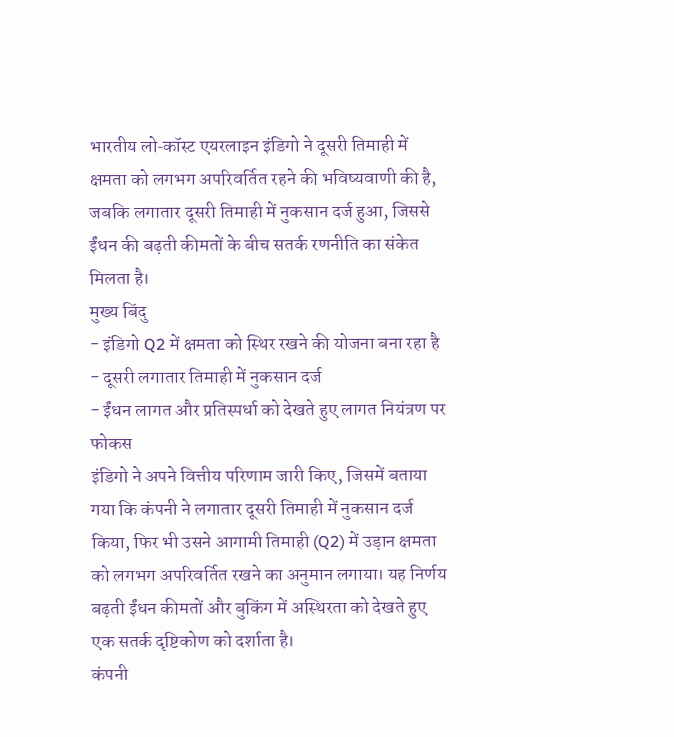भारतीय लो‑कॉस्ट एयरलाइन इंडिगो ने दूसरी तिमाही में क्षमता को लगभग अपरिवर्तित रहने की भविष्यवाणी की है, जबकि लगातार दूसरी तिमाही में नुकसान दर्ज हुआ, जिससे ईंधन की बढ़ती कीमतों के बीच सतर्क रणनीति का संकेत मिलता है।
मुख्य बिंदु
- इंडिगो Q2 में क्षमता को स्थिर रखने की योजना बना रहा है
- दूसरी लगातार तिमाही में नुकसान दर्ज
- ईंधन लागत और प्रतिस्पर्धा को देखते हुए लागत नियंत्रण पर फोकस
इंडिगो ने अपने वित्तीय परिणाम जारी किए, जिसमें बताया गया कि कंपनी ने लगातार दूसरी तिमाही में नुकसान दर्ज किया, फिर भी उसने आगामी तिमाही (Q2) में उड़ान क्षमता को लगभग अपरिवर्तित रखने का अनुमान लगाया। यह निर्णय बढ़ती ईंधन कीमतों और बुकिंग में अस्थिरता को देखते हुए एक सतर्क दृष्टिकोण को दर्शाता है।
कंपनी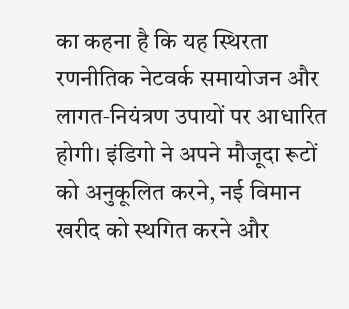का कहना है कि यह स्थिरता रणनीतिक नेटवर्क समायोजन और लागत‑नियंत्रण उपायों पर आधारित होगी। इंडिगो ने अपने मौजूदा रूटों को अनुकूलित करने, नई विमान खरीद को स्थगित करने और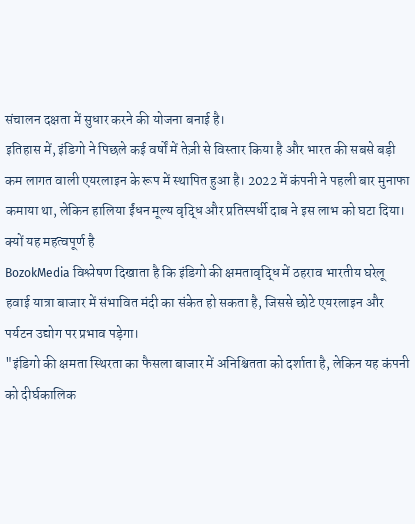संचालन दक्षता में सुधार करने की योजना बनाई है।
इतिहास में, इंडिगो ने पिछले कई वर्षों में तेज़ी से विस्तार किया है और भारत की सबसे बड़ी कम लागत वाली एयरलाइन के रूप में स्थापित हुआ है। 2022 में कंपनी ने पहली बार मुनाफा कमाया था, लेकिन हालिया ईंधन मूल्य वृद्धि और प्रतिस्पर्धी दाब ने इस लाभ को घटा दिया।
क्यों यह महत्वपूर्ण है
BozokMedia विश्लेषण दिखाता है कि इंडिगो की क्षमतावृद्धि में ठहराव भारतीय घरेलू हवाई यात्रा बाजार में संभावित मंदी का संकेत हो सकता है, जिससे छोटे एयरलाइन और पर्यटन उद्योग पर प्रभाव पड़ेगा।
"इंडिगो की क्षमता स्थिरता का फैसला बाजार में अनिश्चितता को दर्शाता है, लेकिन यह कंपनी को दीर्घकालिक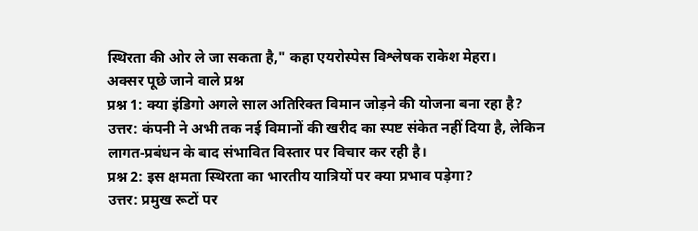स्थिरता की ओर ले जा सकता है," कहा एयरोस्पेस विश्लेषक राकेश मेहरा।
अक्सर पूछे जाने वाले प्रश्न
प्रश्न 1: क्या इंडिगो अगले साल अतिरिक्त विमान जोड़ने की योजना बना रहा है?
उत्तर: कंपनी ने अभी तक नई विमानों की खरीद का स्पष्ट संकेत नहीं दिया है, लेकिन लागत‑प्रबंधन के बाद संभावित विस्तार पर विचार कर रही है।
प्रश्न 2: इस क्षमता स्थिरता का भारतीय यात्रियों पर क्या प्रभाव पड़ेगा?
उत्तर: प्रमुख रूटों पर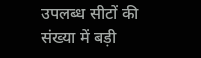उपलब्ध सीटों की संख्या में बड़ी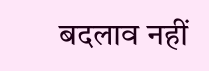बदलाव नहीं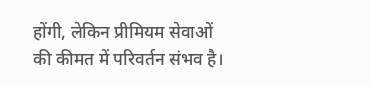होंगी, लेकिन प्रीमियम सेवाओं की कीमत में परिवर्तन संभव है।